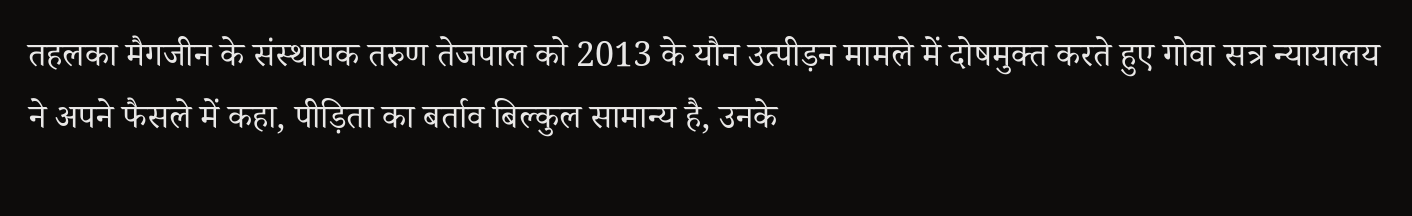तहलका मैगजीन के संस्थापक तरुण तेजपाल को 2013 के यौन उत्पीड़न मामले में दोषमुक्त करते हुए गोवा सत्र न्यायालय ने अपने फैसले में कहा, पीड़िता का बर्ताव बिल्कुल सामान्य है, उनके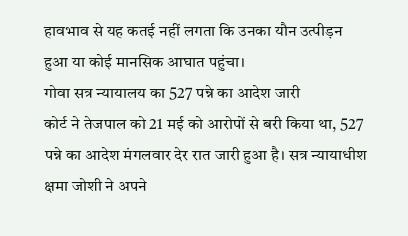हावभाव से यह कतई नहीं लगता कि उनका यौन उत्पीड़न हुआ या कोई मानसिक आघात पहुंचा।
गोवा सत्र न्यायालय का 527 पन्ने का आदेश जारी
कोर्ट ने तेजपाल को 21 मई को आरोपों से बरी किया था, 527 पन्ने का आदेश मंगलवार देर रात जारी हुआ है। सत्र न्यायाधीश क्षमा जोशी ने अपने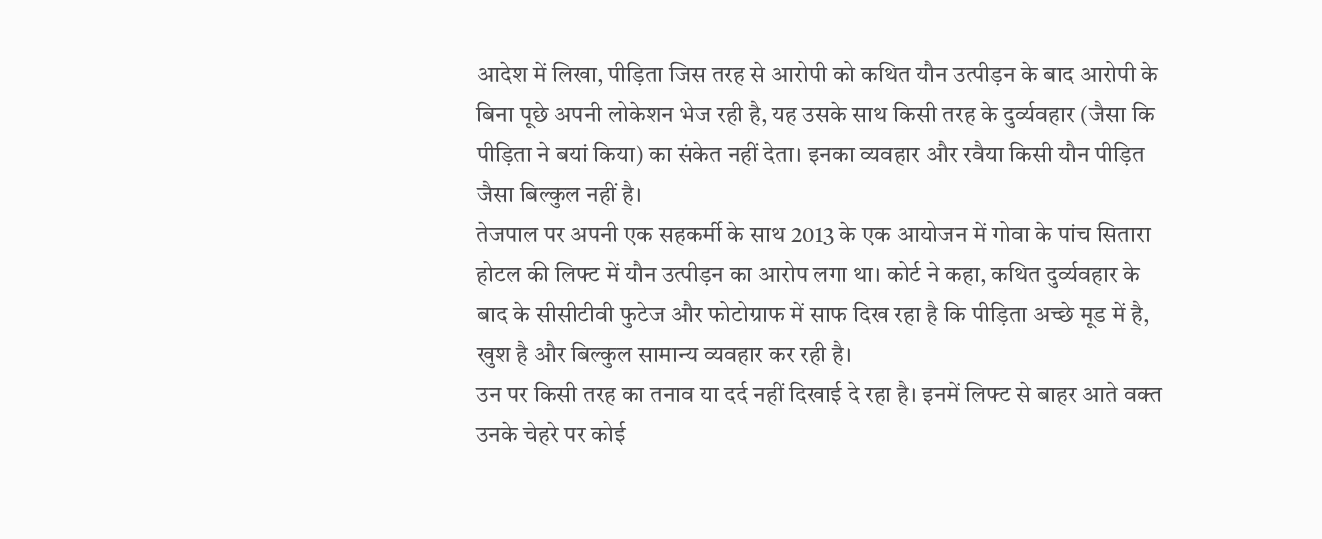आदेश में लिखा, पीड़िता जिस तरह से आरोपी को कथित यौन उत्पीड़न के बाद आरोपी के बिना पूछे अपनी लोकेशन भेज रही है, यह उसके साथ किसी तरह के दुर्व्यवहार (जैसा कि पीड़िता ने बयां किया) का संकेत नहीं देता। इनका व्यवहार और रवैया किसी यौन पीड़ित जैसा बिल्कुल नहीं है।
तेजपाल पर अपनी एक सहकर्मी के साथ 2013 के एक आयोजन में गोवा के पांच सितारा होटल की लिफ्ट में यौन उत्पीड़न का आरोप लगा था। कोर्ट ने कहा, कथित दुर्व्यवहार के बाद के सीसीटीवी फुटेज और फोटोग्राफ में साफ दिख रहा है कि पीड़िता अच्छे मूड में है, खुश है और बिल्कुल सामान्य व्यवहार कर रही है।
उन पर किसी तरह का तनाव या दर्द नहीं दिखाई दे रहा है। इनमें लिफ्ट से बाहर आते वक्त उनके चेहरे पर कोई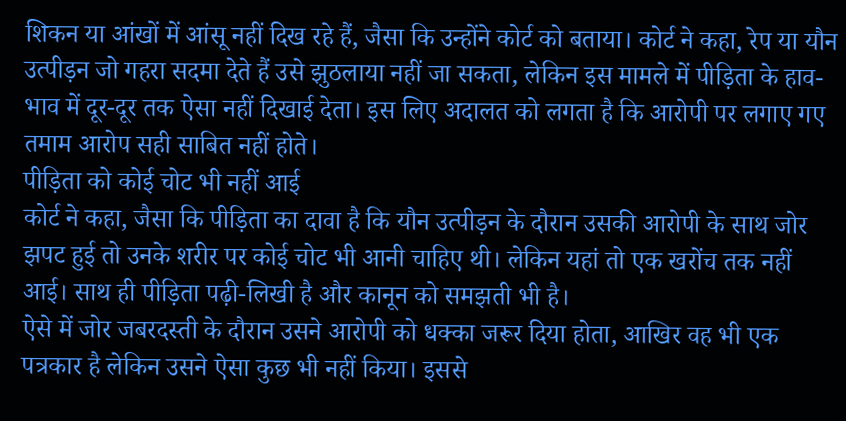शिकन या आंखों में आंसू नहीं दिख रहे हैं, जैसा कि उन्होंने कोर्ट को बताया। कोर्ट ने कहा, रेप या यौन उत्पीड़न जो गहरा सदमा देते हैं उसे झुठलाया नहीं जा सकता, लेकिन इस मामले में पीड़िता के हाव-भाव में दूर-दूर तक ऐसा नहीं दिखाई देता। इस लिए अदालत को लगता है कि आरोपी पर लगाए गए तमाम आरोप सही साबित नहीं होते।
पीड़िता को कोई चोट भी नहीं आई
कोर्ट ने कहा, जैसा कि पीड़िता का दावा है कि यौन उत्पीड़न के दौरान उसकी आरोपी के साथ जोर झपट हुई तो उनके शरीर पर कोई चोट भी आनी चाहिए थी। लेकिन यहां तो एक खरोंच तक नहीं आई। साथ ही पीड़िता पढ़ी-लिखी है और कानून को समझती भी है।
ऐसे में जोर जबरदस्ती के दौरान उसने आरोपी को धक्का जरूर दिया होता, आखिर वह भी एक पत्रकार है लेकिन उसने ऐसा कुछ भी नहीं किया। इससे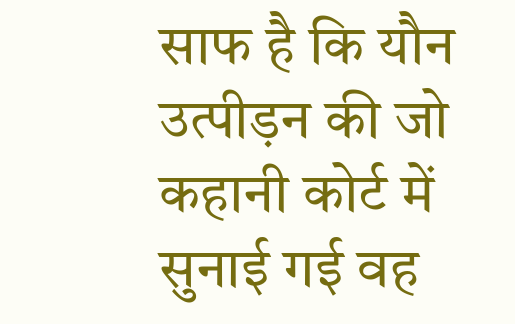साफ है कि यौन उत्पीड़न की जो कहानी कोर्ट में सुनाई गई वह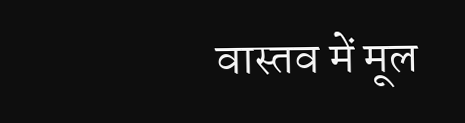वास्तव में मूल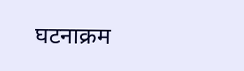घटनाक्रम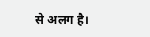से अलग है।